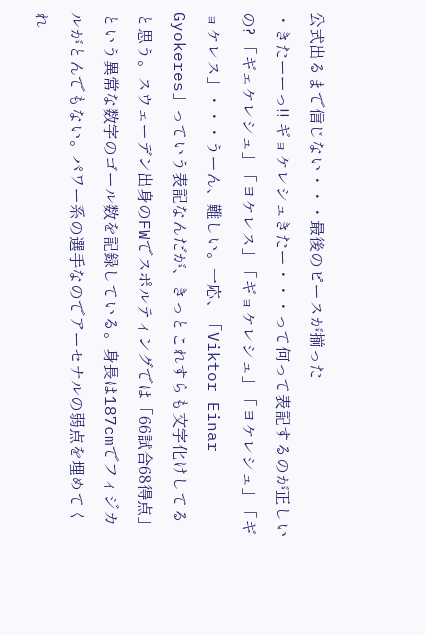公式出るまで信じない・・・最後のピースが揃った
・きたーーっ!! ギョケレシュきたー・・・って何って表記するのが正しいの? 「ギェケレシュ」「ヨケレス」「ギョケレシュ」「ヨケレシュ」「ギョケレス」・・・うーん、難しい。一応、「Viktor Einar Gyokeres」っていう表記なんだが、きっとこれすらも文字化けしてると思う。スウェーデン出身のFWでスポルティングでは「66試合68得点」という異常な数字のゴール数を記録している。身長は187cmでフィジカルがとんでもない。パワー系の選手なのでアーセナルの弱点を埋めてくれ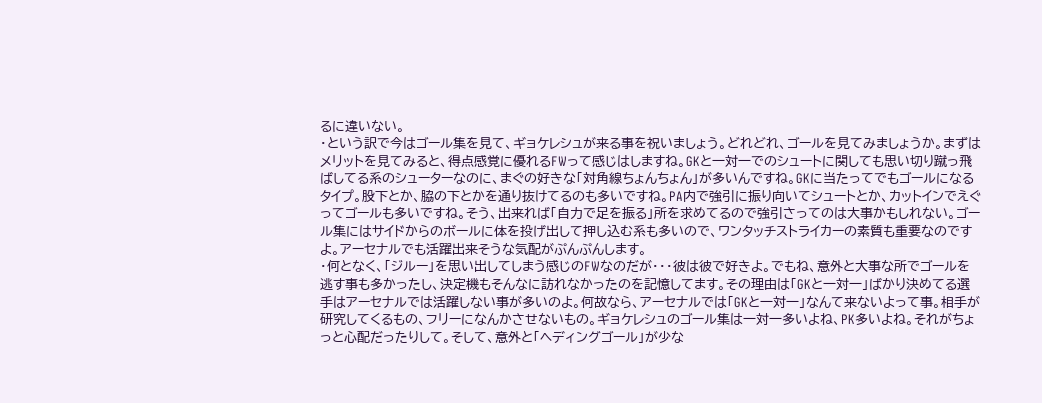るに違いない。
・という訳で今はゴール集を見て、ギョケレシュが来る事を祝いましょう。どれどれ、ゴールを見てみましょうか。まずはメリットを見てみると、得点感覚に優れるFWって感じはしますね。GKと一対一でのシュートに関しても思い切り蹴っ飛ばしてる系のシューターなのに、まぐの好きな「対角線ちょんちょん」が多いんですね。GKに当たってでもゴールになるタイプ。股下とか、脇の下とかを通り抜けてるのも多いですね。PA内で強引に振り向いてシュートとか、カットインでえぐってゴールも多いですね。そう、出来れば「自力で足を振る」所を求めてるので強引さってのは大事かもしれない。ゴール集にはサイドからのボールに体を投げ出して押し込む系も多いので、ワンタッチストライカーの素質も重要なのですよ。アーセナルでも活躍出来そうな気配がぷんぷんします。
・何となく、「ジルー」を思い出してしまう感じのFWなのだが・・・彼は彼で好きよ。でもね、意外と大事な所でゴールを逃す事も多かったし、決定機もそんなに訪れなかったのを記憶してます。その理由は「GKと一対一」ばかり決めてる選手はアーセナルでは活躍しない事が多いのよ。何故なら、アーセナルでは「GKと一対一」なんて来ないよって事。相手が研究してくるもの、フリーになんかさせないもの。ギョケレシュのゴール集は一対一多いよね、PK多いよね。それがちょっと心配だったりして。そして、意外と「ヘディングゴール」が少な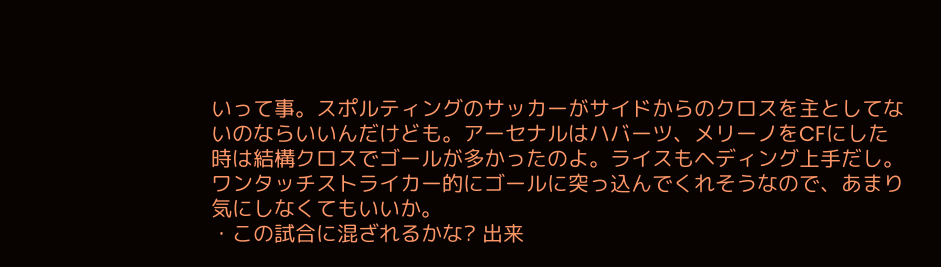いって事。スポルティングのサッカーがサイドからのクロスを主としてないのならいいんだけども。アーセナルはハバーツ、メリーノをCFにした時は結構クロスでゴールが多かったのよ。ライスもヘディング上手だし。ワンタッチストライカー的にゴールに突っ込んでくれそうなので、あまり気にしなくてもいいか。
・この試合に混ざれるかな? 出来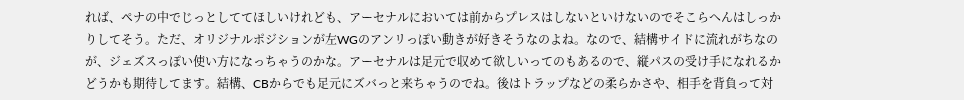れば、ペナの中でじっとしててほしいけれども、アーセナルにおいては前からプレスはしないといけないのでそこらへんはしっかりしてそう。ただ、オリジナルポジションが左WGのアンリっぽい動きが好きそうなのよね。なので、結構サイドに流れがちなのが、ジェズスっぽい使い方になっちゃうのかな。アーセナルは足元で収めて欲しいってのもあるので、縦パスの受け手になれるかどうかも期待してます。結構、CBからでも足元にズバっと来ちゃうのでね。後はトラップなどの柔らかさや、相手を背負って対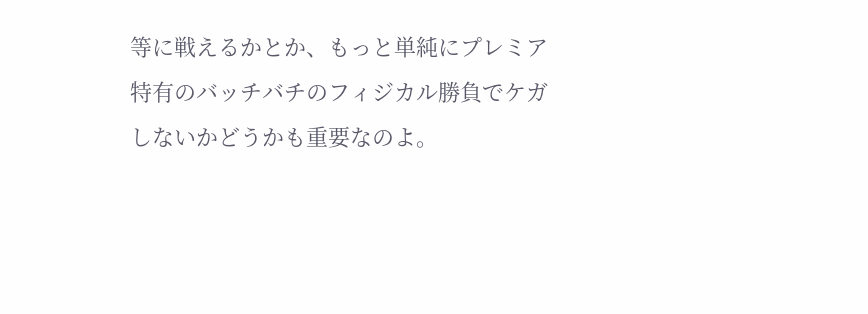等に戦えるかとか、もっと単純にプレミア特有のバッチバチのフィジカル勝負でケガしないかどうかも重要なのよ。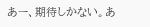あー、期待しかない。あ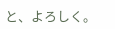と、よろしく。